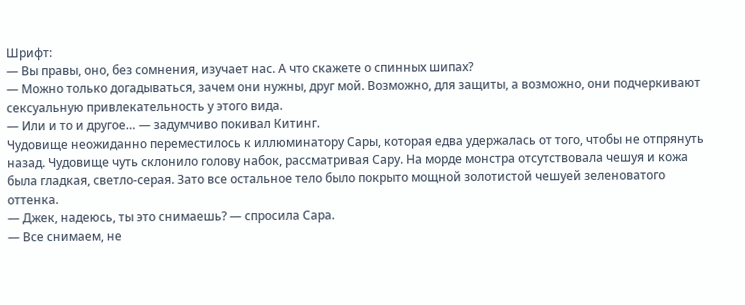Шрифт:
— Вы правы, оно, без сомнения, изучает нас. А что скажете о спинных шипах?
— Можно только догадываться, зачем они нужны, друг мой. Возможно, для защиты, а возможно, они подчеркивают сексуальную привлекательность у этого вида.
— Или и то и другое… — задумчиво покивал Китинг.
Чудовище неожиданно переместилось к иллюминатору Сары, которая едва удержалась от того, чтобы не отпрянуть назад. Чудовище чуть склонило голову набок, рассматривая Сару. На морде монстра отсутствовала чешуя и кожа была гладкая, светло-серая. Зато все остальное тело было покрыто мощной золотистой чешуей зеленоватого оттенка.
— Джек, надеюсь, ты это снимаешь? — спросила Сара.
— Все снимаем, не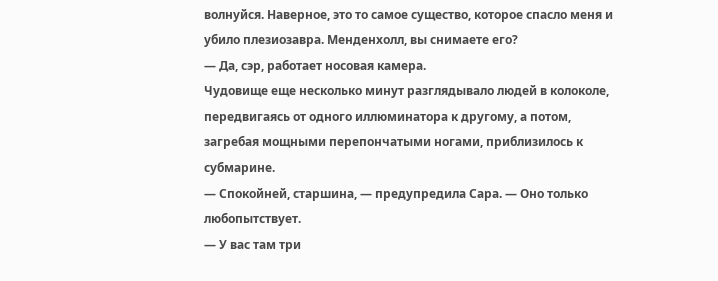волнуйся. Наверное, это то самое существо, которое спасло меня и убило плезиозавра. Менденхолл, вы снимаете его?
— Да, сэр, работает носовая камера.
Чудовище еще несколько минут разглядывало людей в колоколе, передвигаясь от одного иллюминатора к другому, а потом, загребая мощными перепончатыми ногами, приблизилось к субмарине.
— Спокойней, старшина, — предупредила Сара. — Оно только любопытствует.
— У вас там три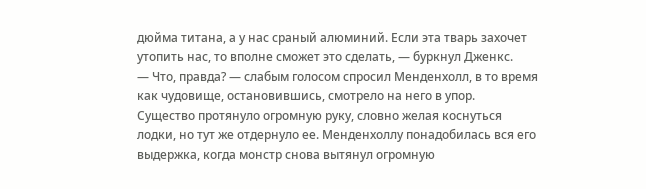дюйма титана, а у нас сраный алюминий. Если эта тварь захочет утопить нас, то вполне сможет это сделать, — буркнул Дженкс.
— Что, правда? — слабым голосом спросил Менденхолл, в то время как чудовище, остановившись, смотрело на него в упор.
Существо протянуло огромную руку, словно желая коснуться лодки, но тут же отдернуло ее. Менденхоллу понадобилась вся его выдержка, когда монстр снова вытянул огромную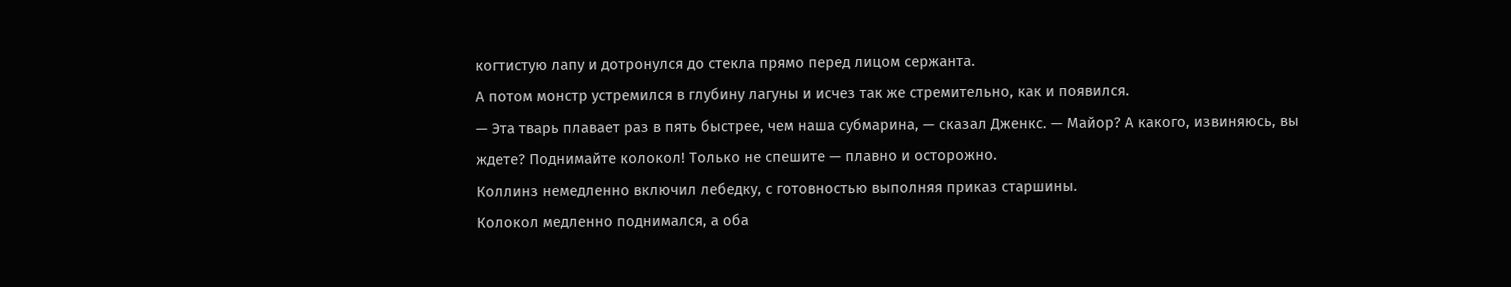когтистую лапу и дотронулся до стекла прямо перед лицом сержанта.
А потом монстр устремился в глубину лагуны и исчез так же стремительно, как и появился.
— Эта тварь плавает раз в пять быстрее, чем наша субмарина, — сказал Дженкс. — Майор? А какого, извиняюсь, вы ждете? Поднимайте колокол! Только не спешите — плавно и осторожно.
Коллинз немедленно включил лебедку, с готовностью выполняя приказ старшины.
Колокол медленно поднимался, а оба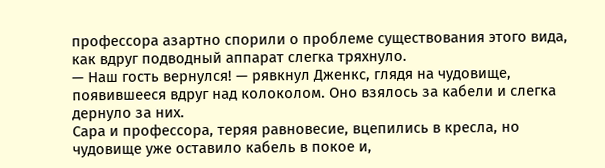профессора азартно спорили о проблеме существования этого вида, как вдруг подводный аппарат слегка тряхнуло.
— Наш гость вернулся! — рявкнул Дженкс, глядя на чудовище, появившееся вдруг над колоколом. Оно взялось за кабели и слегка дернуло за них.
Сара и профессора, теряя равновесие, вцепились в кресла, но чудовище уже оставило кабель в покое и,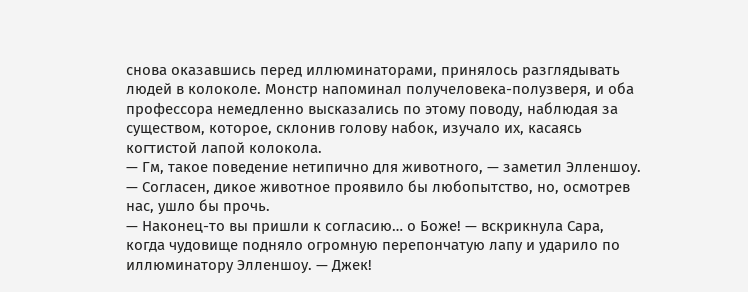снова оказавшись перед иллюминаторами, принялось разглядывать людей в колоколе. Монстр напоминал получеловека-полузверя, и оба профессора немедленно высказались по этому поводу, наблюдая за существом, которое, склонив голову набок, изучало их, касаясь когтистой лапой колокола.
— Гм, такое поведение нетипично для животного, — заметил Элленшоу.
— Согласен, дикое животное проявило бы любопытство, но, осмотрев нас, ушло бы прочь.
— Наконец-то вы пришли к согласию… о Боже! — вскрикнула Сара, когда чудовище подняло огромную перепончатую лапу и ударило по иллюминатору Элленшоу. — Джек!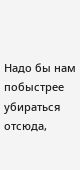Надо бы нам побыстрее убираться отсюда,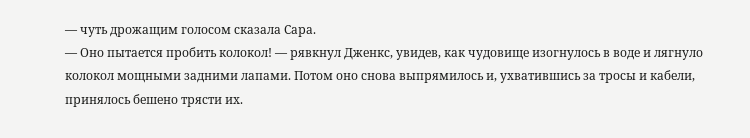— чуть дрожащим голосом сказала Сара.
— Оно пытается пробить колокол! — рявкнул Дженкс, увидев, как чудовище изогнулось в воде и лягнуло колокол мощными задними лапами. Потом оно снова выпрямилось и, ухватившись за тросы и кабели, принялось бешено трясти их.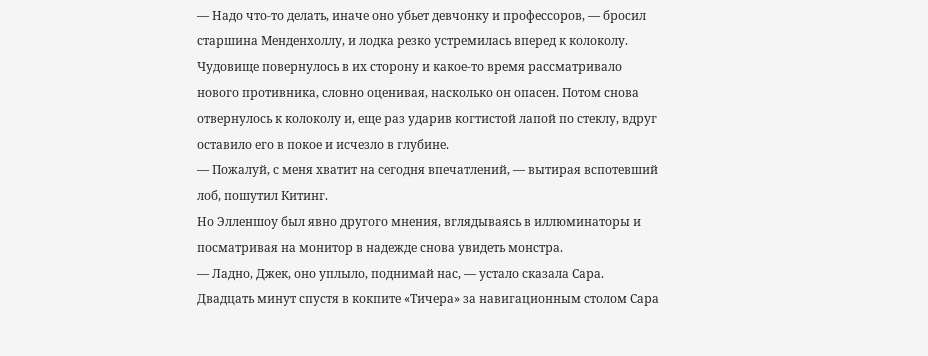— Надо что-то делать, иначе оно убьет девчонку и профессоров, — бросил старшина Менденхоллу, и лодка резко устремилась вперед к колоколу.
Чудовище повернулось в их сторону и какое-то время рассматривало нового противника, словно оценивая, насколько он опасен. Потом снова отвернулось к колоколу и, еще раз ударив когтистой лапой по стеклу, вдруг оставило его в покое и исчезло в глубине.
— Пожалуй, с меня хватит на сегодня впечатлений, — вытирая вспотевший лоб, пошутил Китинг.
Но Элленшоу был явно другого мнения, вглядываясь в иллюминаторы и посматривая на монитор в надежде снова увидеть монстра.
— Ладно, Джек, оно уплыло, поднимай нас, — устало сказала Сара.
Двадцать минут спустя в кокпите «Тичера» за навигационным столом Сара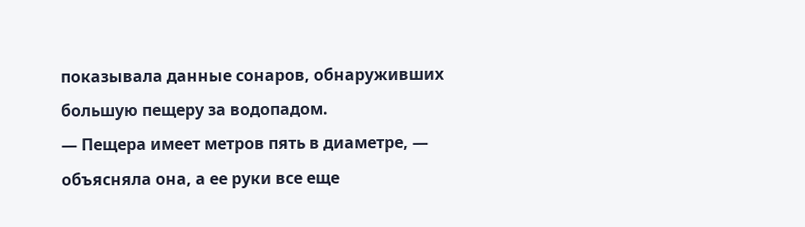показывала данные сонаров, обнаруживших большую пещеру за водопадом.
— Пещера имеет метров пять в диаметре, — объясняла она, а ее руки все еще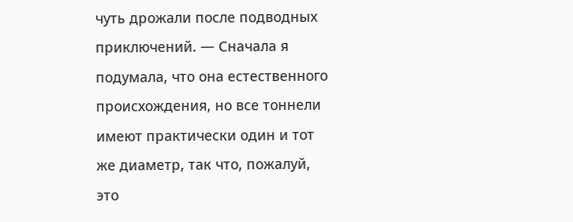чуть дрожали после подводных приключений. — Сначала я подумала, что она естественного происхождения, но все тоннели имеют практически один и тот же диаметр, так что, пожалуй, это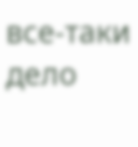все-таки дело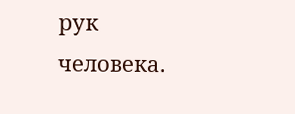рук человека.